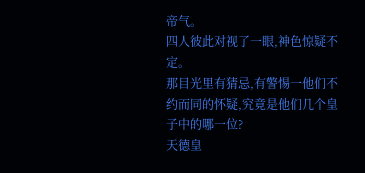帝气。
四人彼此对视了一眼,神色惊疑不定。
那目光里有猜忌,有警惕一他们不约而同的怀疑,究竟是他们几个皇子中的哪一位?
天德皇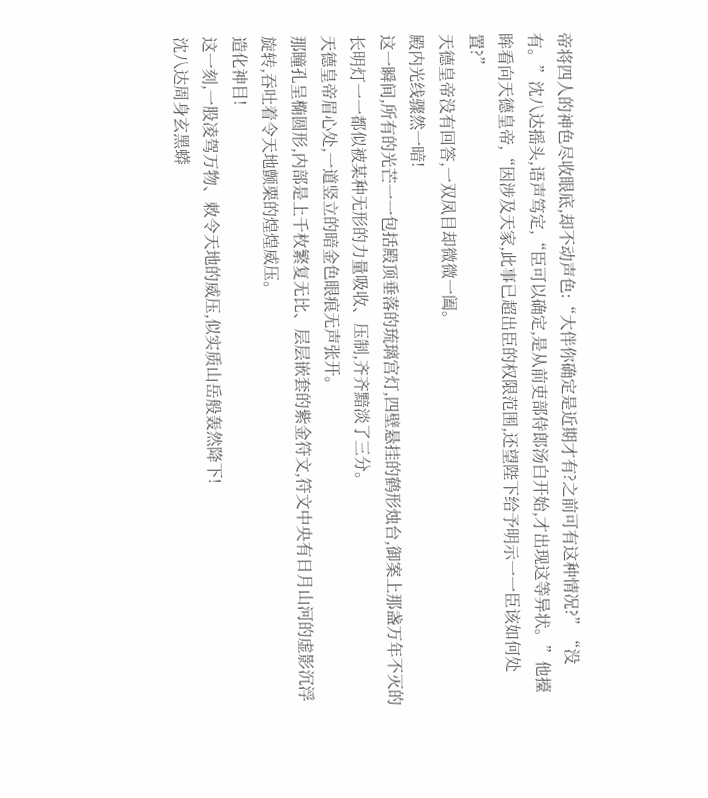帝将四人的神色尽收眼底,却不动声色:“大伴你确定是近期才有?之前可有这种情况?”“没有。”沈八达摇头,语声笃定,“臣可以确定,是从前吏部侍郎汤白开始,才出现这等异状。”他擡眸看向天德皇帝,“因涉及天家,此事已超出臣的权限范围,还望陛下给予明示一一臣该如何处置?”
天德皇帝没有回答,一双凤目却微微一阖。
殿内光线骤然一暗!
这一瞬间,所有的光芒一一包括殿顶垂落的琉璃宫灯,四壁悬挂的鹤形烛台,御案上那盏万年不灭的长明灯一一都似被某种无形的力量吸收、压制,齐齐黯淡了三分。
天德皇帝眉心处,一道竖立的暗金色眼痕无声张开。
那瞳孔呈椭圆形,内部是上千枚繁复无比、层层嵌套的紫金符文,符文中央有日月山河的虚影沉浮旋转,吞吐着令天地颤栗的煌煌威压。
造化神目!
这一刻,一股凌驾万物、敕令天地的威压,似实质山岳般轰然降下!
沈八达周身玄黑蟒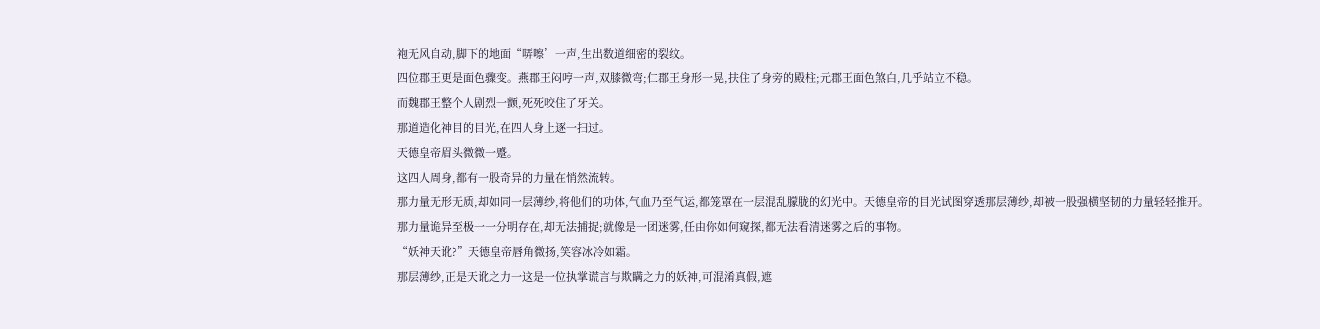袍无风自动,脚下的地面“哢嚓’一声,生出数道细密的裂纹。
四位郡王更是面色骤变。燕郡王闷哼一声,双膝微弯;仁郡王身形一晃,扶住了身旁的殿柱;元郡王面色煞白,几乎站立不稳。
而魏郡王整个人剧烈一颤,死死咬住了牙关。
那道造化神目的目光,在四人身上逐一扫过。
天德皇帝眉头微微一蹙。
这四人周身,都有一股奇异的力量在悄然流转。
那力量无形无质,却如同一层薄纱,将他们的功体,气血乃至气运,都笼罩在一层混乱朦胧的幻光中。天德皇帝的目光试图穿透那层薄纱,却被一股强横坚韧的力量轻轻推开。
那力量诡异至极一一分明存在,却无法捕捉;就像是一团迷雾,任由你如何窥探,都无法看清迷雾之后的事物。
“妖神天讹?”天德皇帝唇角微扬,笑容冰冷如霜。
那层薄纱,正是天讹之力一这是一位执掌谎言与欺瞒之力的妖神,可混淆真假,遮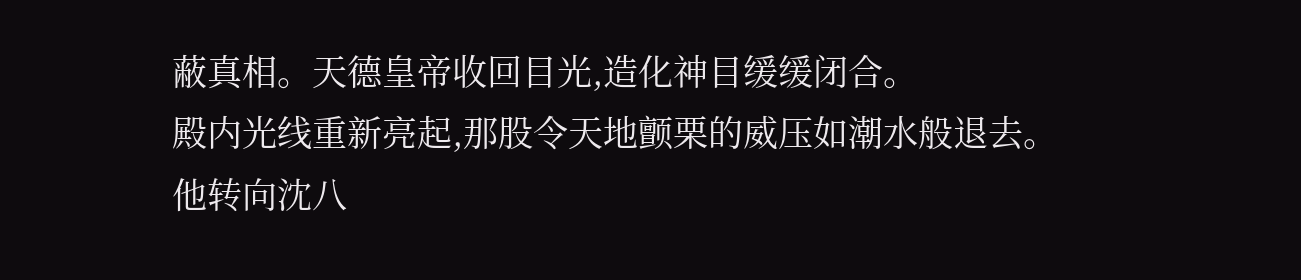蔽真相。天德皇帝收回目光,造化神目缓缓闭合。
殿内光线重新亮起,那股令天地颤栗的威压如潮水般退去。
他转向沈八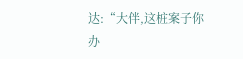达:“大伴,这桩案子你办